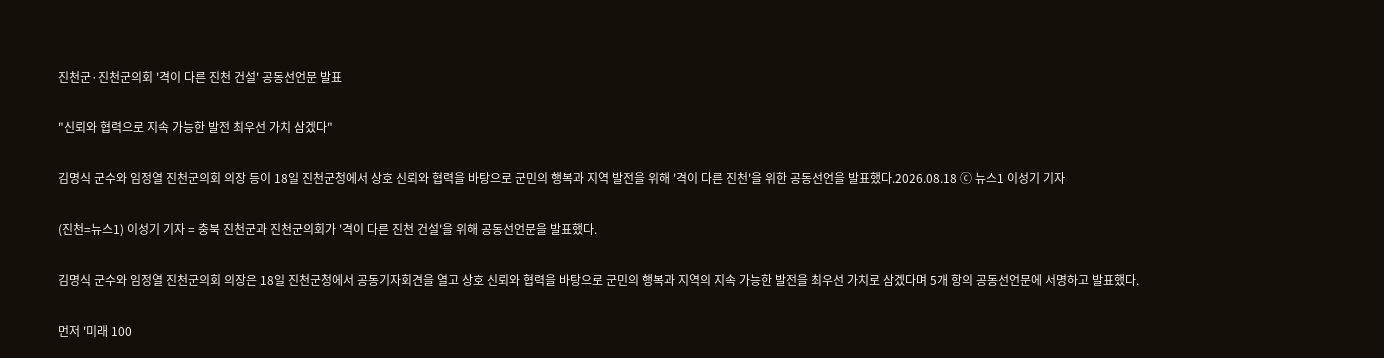진천군·진천군의회 '격이 다른 진천 건설' 공동선언문 발표

"신뢰와 협력으로 지속 가능한 발전 최우선 가치 삼겠다"

김명식 군수와 임정열 진천군의회 의장 등이 18일 진천군청에서 상호 신뢰와 협력을 바탕으로 군민의 행복과 지역 발전을 위해 '격이 다른 진천'을 위한 공동선언을 발표했다.2026.08.18 ⓒ 뉴스1 이성기 기자

(진천=뉴스1) 이성기 기자 = 충북 진천군과 진천군의회가 '격이 다른 진천 건설'을 위해 공동선언문을 발표했다.

김명식 군수와 임정열 진천군의회 의장은 18일 진천군청에서 공동기자회견을 열고 상호 신뢰와 협력을 바탕으로 군민의 행복과 지역의 지속 가능한 발전을 최우선 가치로 삼겠다며 5개 항의 공동선언문에 서명하고 발표했다.

먼저 '미래 100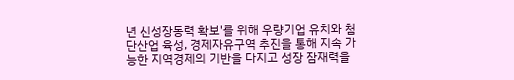년 신성장동력 확보'를 위해 우량기업 유치와 첨단산업 육성, 경제자유구역 추진을 통해 지속 가능한 지역경제의 기반을 다지고 성장 잠재력을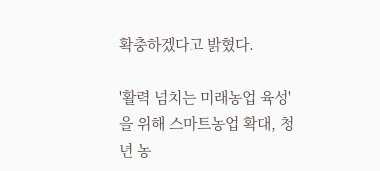확충하겠다고 밝혔다.

'활력 넘치는 미래농업 육성'을 위해 스마트농업 확대, 청년 농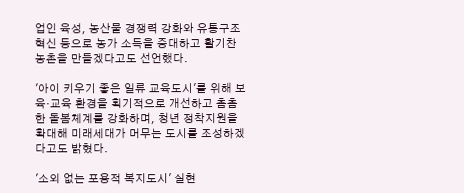업인 육성, 농산물 경쟁력 강화와 유통구조 혁신 등으로 농가 소득을 증대하고 활기찬 농촌을 만들겠다고도 선언했다.

'아이 키우기 좋은 일류 교육도시'를 위해 보육·교육 환경을 획기적으로 개선하고 촘촘한 돌봄체계를 강화하며, 청년 정착지원을 확대해 미래세대가 머무는 도시를 조성하겠다고도 밝혔다.

'소외 없는 포용적 복지도시' 실현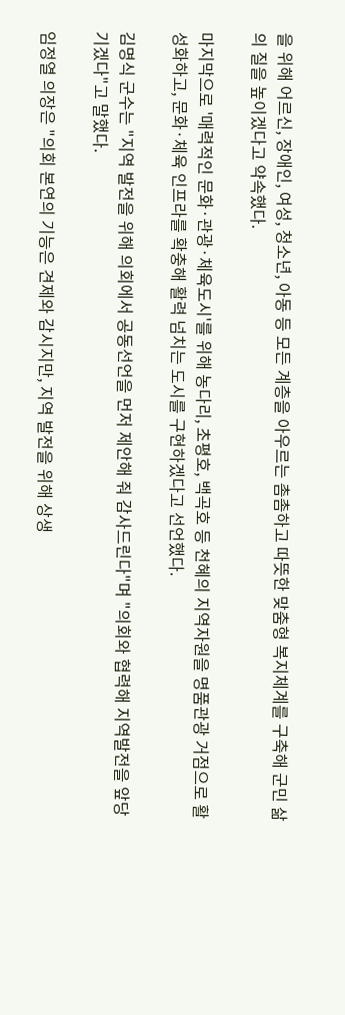을 위해 어르신, 장애인, 여성, 청소년, 아동 등 모든 계층을 아우르는 촘촘하고 따뜻한 맞춤형 복지체계를 구축해 군민 삶의 질을 높이겠다고 약속했다.

마지막으로 '매력적인 문화·관광·체육도시'를 위해 농다리, 초평호, 백곡호 등 천혜의 지역자원을 명품관광 거점으로 활성화하고, 문화·체육 인프라를 확충해 활력 넘치는 도시를 구현하겠다고 선언했다.

김명식 군수는 "지역 발전을 위해 의회에서 공동선언을 먼저 제안해 줘 감사드린다"며 "의회와 협력해 지역발전을 앞당기겠다"고 말했다.

임정열 의장은 "의회 본연의 기능은 견제와 감시지만, 지역 발전을 위해 상생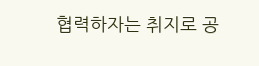협력하자는 취지로 공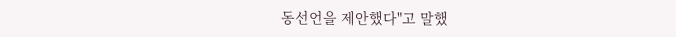동선언을 제안했다"고 말했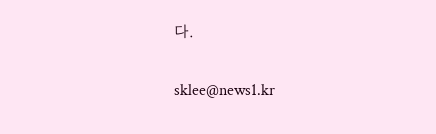다.

sklee@news1.kr